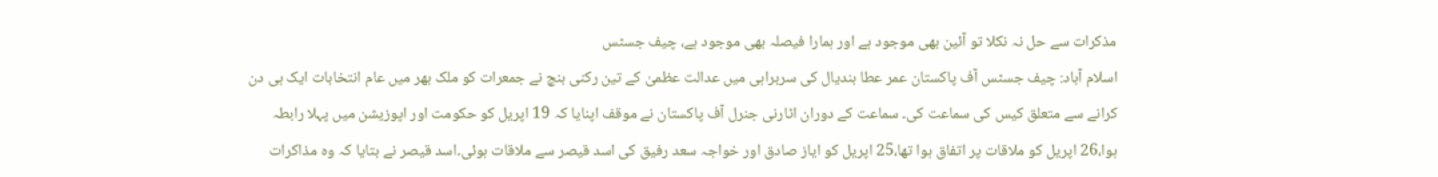مذکرات سے حل نہ نکلا تو آئین بھی موجود ہے اور ہمارا فیصلہ بھی موجود ہے، چیف جسٹس
اسلام آباد: چیف جسٹس آف پاکستان عمر عطا بندیال کی سربراہی میں عدالت عظمیٰ کے تین رکنی بنچ نے جمعرات کو ملک بھر میں عام انتخابات ایک ہی دن کرانے سے متعلق کیس کی سماعت کی۔ سماعت کے دوران اٹارنی جنرل آف پاکستان نے موقف اپنایا کہ 19 اپریل کو حکومت اور اپوزیشن میں پہلا رابطہ ہوا،26 اپریل کو ملاقات پر اتفاق ہوا تھا،25 اپریل کو ایاز صادق اور خواجہ سعد رفیق کی اسد قیصر سے ملاقات ہوئی۔اسد قیصر نے بتایا کہ وہ مذاکرات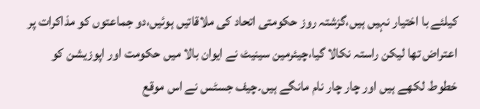کیلئے با اختیار نہیں ہیں،گزشتہ روز حکومتی اتحاد کی ملاقاتیں ہوئیں،دو جماعتوں کو مذاکرات پر اعتراض تھا لیکن راستہ نکالا گیا،چیئرمین سینیٹ نے ایوان بالا میں حکومت اور اپوزیشن کو خطوط لکھے ہیں اور چار چار نام مانگے ہیں۔چیف جسٹس نے اس موقع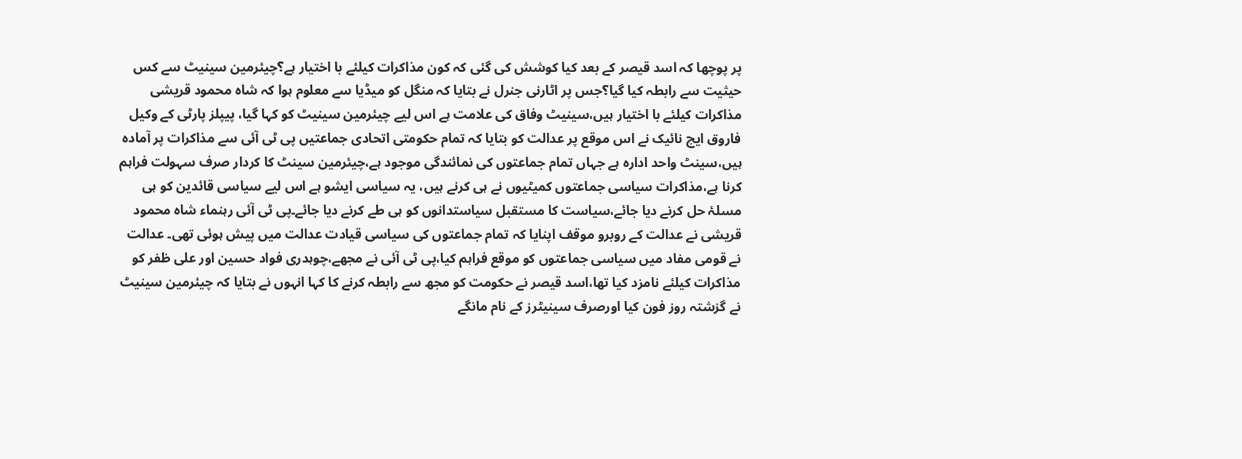پر پوچھا کہ اسد قیصر کے بعد کیا کوشش کی گئی کہ کون مذاکرات کیلئے با اختیار ہے؟چیئرمین سینیٹ سے کس حیثیت سے رابطہ کیا گیا؟جس پر اٹارنی جنرل نے بتایا کہ منگل کو میڈیا سے معلوم ہوا کہ شاہ محمود قریشی مذاکرات کیلئے با اختیار ہیں،سینیٹ وفاق کی علامت ہے اس لیے چیئرمین سینیٹ کو کہا گیا، پیپلز پارٹی کے وکیل فاروق ایچ نائیک نے اس موقع پر عدالت کو بتایا کہ تمام حکومتی اتحادی جماعتیں پی ٹی آئی سے مذاکرات پر آمادہ ہیں،سینٹ واحد ادارہ ہے جہاں تمام جماعتوں کی نمائندگی موجود ہے،چیئرمین سینٹ کا کردار صرف سہولت فراہم کرنا ہے،مذاکرات سیاسی جماعتوں کمیٹیوں نے ہی کرنے ہیں، یہ سیاسی ایشو ہے اس لیے سیاسی قائدین کو ہی مسلۂ حل کرنے دیا جائے،سیاست کا مستقبل سیاستدانوں کو ہی طے کرنے دیا جائے۔پی ٹی آئی رہنماء شاہ محمود قریشی نے عدالت کے روبرو موقف اپنایا کہ تمام جماعتوں کی سیاسی قیادت عدالت میں پیش ہوئی تھی۔ عدالت نے قومی مفاد میں سیاسی جماعتوں کو موقع فراہم کیا،پی ٹی آئی نے مجھے،چوہدری فواد حسین اور علی ظفر کو مذاکرات کیلئے نامزد کیا تھا،اسد قیصر نے حکومت کو مجھ سے رابطہ کرنے کا کہا انہوں نے بتایا کہ چیئرمین سینیٹ نے گزشتہ روز فون کیا اورصرف سینیٹرز کے نام مانگے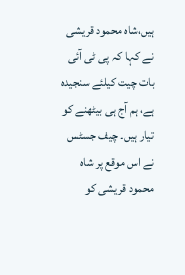ہیں،شاہ محمود قریشی نے کہا کہ پی ٹی آئی بات چیت کیلئے سنجیدہ ہے، ہم آج ہی بیٹھنے کو تیار ہیں۔ چیف جسٹس نے اس موقع پر شاہ محمود قریشی کو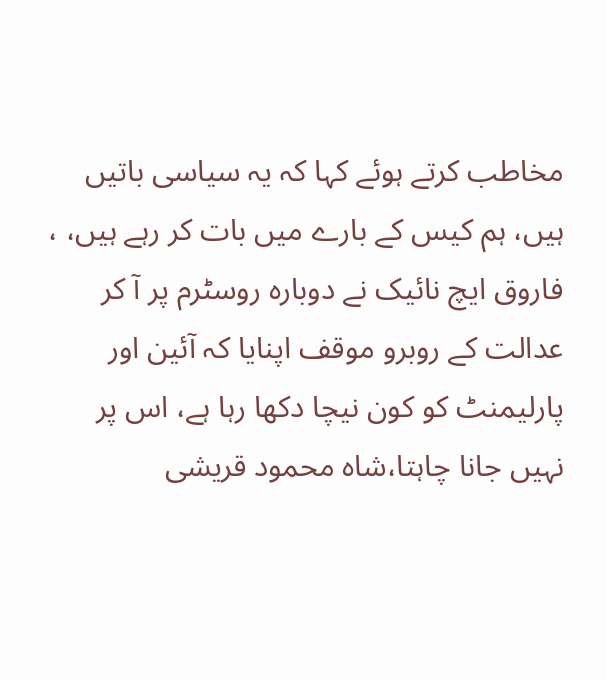مخاطب کرتے ہوئے کہا کہ یہ سیاسی باتیں ہیں، ہم کیس کے بارے میں بات کر رہے ہیں، ، فاروق ایچ نائیک نے دوبارہ روسٹرم پر آ کر عدالت کے روبرو موقف اپنایا کہ آئین اور پارلیمنٹ کو کون نیچا دکھا رہا ہے، اس پر نہیں جانا چاہتا،شاہ محمود قریشی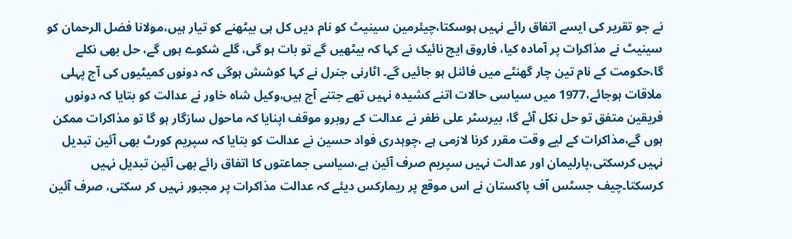نے جو تقریر کی ایسے اتفاق رائے نہیں ہوسکتا،چیئرمین سینیٹ کو نام دیں کل ہی بیٹھنے کو تیار ہیں،مولانا فضل الرحمان کو سینیٹ نے مذاکرات پر آمادہ کیا، فاروق ایچ نائیک نے کہا کہ بیٹھیں گے تو بات ہو گی، گلے شکوے ہوں گے، حل بھی نکلے گا،حکومت کے نام تین چار گھنٹے میں فائنل ہو جائیں گے۔ اٹارنی جنرل نے کہا کوشش ہوگی کہ دونوں کمیٹیوں کی آج پہلی ملاقات ہوجائے،1977 میں سیاسی حالات اتنے کشیدہ نہیں تھے جتنے آج ہیں،وکیل شاہ خاور نے عدالت کو بتایا کہ دونوں فریقین متفق تو حل نکل آئے گا، بیرسٹر علی ظفر نے عدالت کے روبرو موقف اپنایا کہ ماحول سازگار ہو گا تو مذاکرات ممکن ہوں گے،مذاکرات کے لیے وقت مقرر کرنا لازمی ہے ،چوہدری فواد حسین نے عدالت کو بتایا کہ سپریم کورٹ بھی آئین تبدیل نہیں کرسکتی،پارلیمان اور عدالت نہیں سپریم صرف آئین ہے،سیاسی جماعتوں کا اتفاق رائے بھی آئین تبدیل نہیں کرسکتا۔چیف جسٹس آف پاکستان نے اس موقع پر ریمارکس دیئے کہ عدالت مذاکرات پر مجبور نہیں کر سکتی، صرف آئین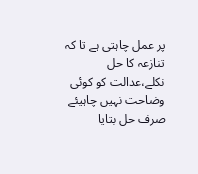پر عمل چاہتی ہے تا کہ تنازعہ کا حل نکلے،عدالت کو کوئی وضاحت نہیں چاہیئے صرف حل بتایا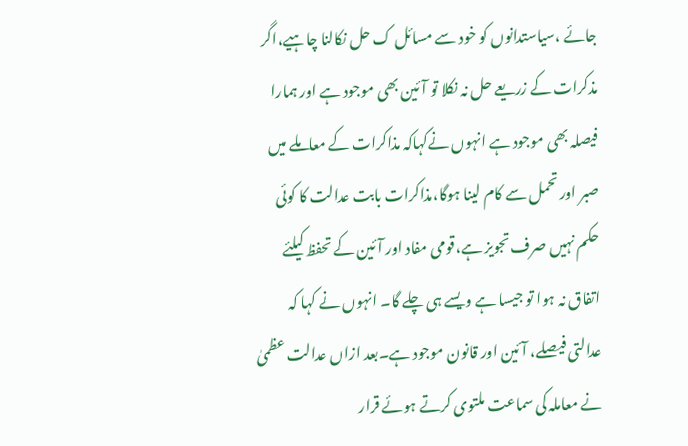جائے ،سیاستدانوں کو خود سے مسائل ک حل نکالنا چاہیے،اگر مذکرات کے زریعے حل نہ نکلا تو آئین بھی موجود ہے اور ہمارا فیصلہ بھی موجود ہے انہوں نےکہاکہ مذاکرات کے معاملے میں صبر اور تحمل سے کام لینا ہوگا،مذاکرات بابت عدالت کا کوئی حکم نہیں صرف تجویز ہے،قومی مفاد اور آئین کے تحفظ کیلئے اتفاق نہ ہوا تو جیسا ہے ویسے ہی چلے گا۔ انہوں نے کہا کہ عدالتی فیصلے، آئین اور قانون موجود ہے۔بعد ازاں عدالت عظمیٰ نے معاملہ کی سماعت ملتوی کرتے ہوئے قرار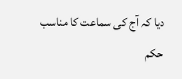دیا کہ آج کی سماعت کا مناسب حکم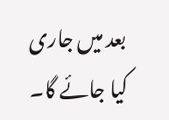بعد میں جاری کیا جائے گا۔